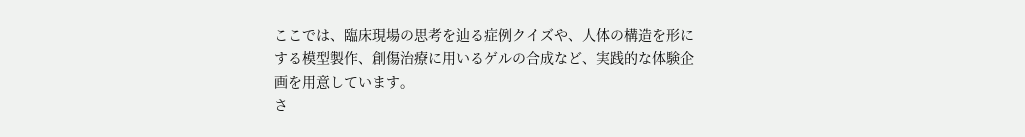ここでは、臨床現場の思考を辿る症例クイズや、人体の構造を形にする模型製作、創傷治療に用いるゲルの合成など、実践的な体験企画を用意しています。
さ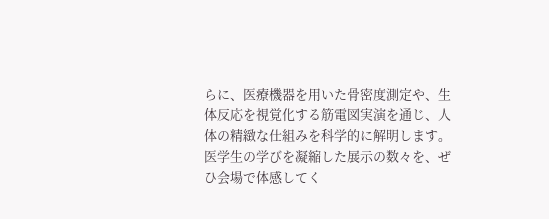らに、医療機器を用いた骨密度測定や、生体反応を視覚化する筋電図実演を通じ、人体の精緻な仕組みを科学的に解明します。
医学生の学びを凝縮した展示の数々を、ぜひ会場で体感してく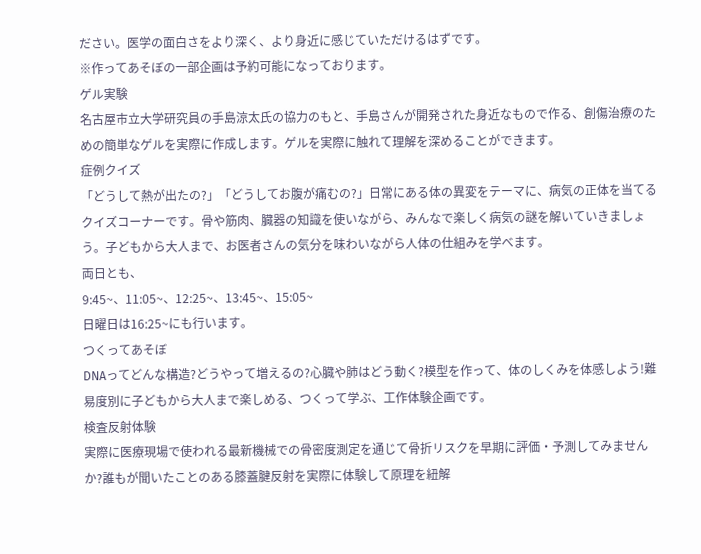ださい。医学の面白さをより深く、より身近に感じていただけるはずです。
※作ってあそぼの一部企画は予約可能になっております。
ゲル実験
名古屋市立大学研究員の手島涼太氏の協力のもと、手島さんが開発された身近なもので作る、創傷治療のための簡単なゲルを実際に作成します。ゲルを実際に触れて理解を深めることができます。
症例クイズ
「どうして熱が出たの?」「どうしてお腹が痛むの?」日常にある体の異変をテーマに、病気の正体を当てるクイズコーナーです。骨や筋肉、臓器の知識を使いながら、みんなで楽しく病気の謎を解いていきましょう。子どもから大人まで、お医者さんの気分を味わいながら人体の仕組みを学べます。
両日とも、
9:45~、11:05~、12:25~、13:45~、15:05~
日曜日は16:25~にも行います。
つくってあそぼ
DNAってどんな構造?どうやって増えるの?心臓や肺はどう動く?模型を作って、体のしくみを体感しよう!難易度別に子どもから大人まで楽しめる、つくって学ぶ、工作体験企画です。
検査反射体験
実際に医療現場で使われる最新機械での骨密度測定を通じて骨折リスクを早期に評価・予測してみませんか?誰もが聞いたことのある膝蓋腱反射を実際に体験して原理を紐解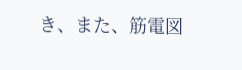き、また、筋電図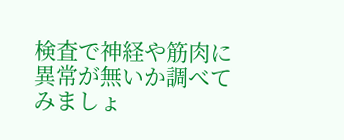検査で神経や筋肉に異常が無いか調べてみましょ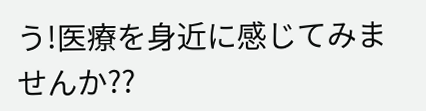う!医療を身近に感じてみませんか??